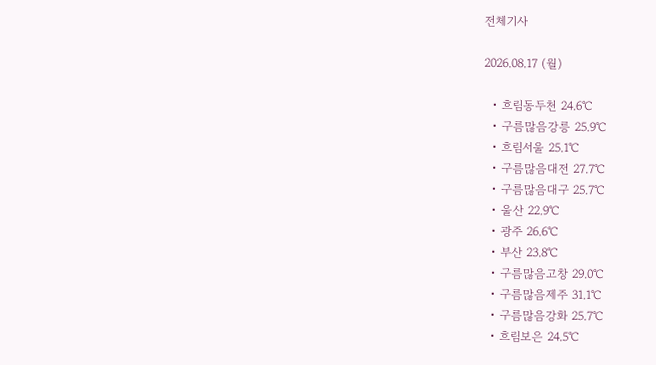전체기사

2026.08.17 (월)

  • 흐림동두천 24.6℃
  • 구름많음강릉 25.9℃
  • 흐림서울 25.1℃
  • 구름많음대전 27.7℃
  • 구름많음대구 25.7℃
  • 울산 22.9℃
  • 광주 26.6℃
  • 부산 23.8℃
  • 구름많음고창 29.0℃
  • 구름많음제주 31.1℃
  • 구름많음강화 25.7℃
  • 흐림보은 24.5℃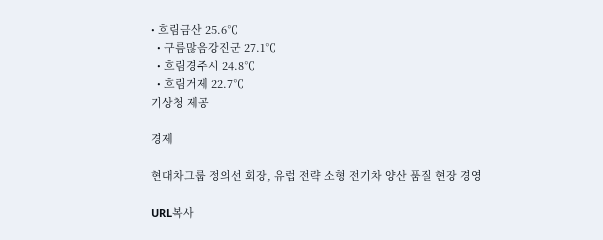• 흐림금산 25.6℃
  • 구름많음강진군 27.1℃
  • 흐림경주시 24.8℃
  • 흐림거제 22.7℃
기상청 제공

경제

현대차그룹 정의선 회장, 유럽 전략 소형 전기차 양산 품질 현장 경영

URL복사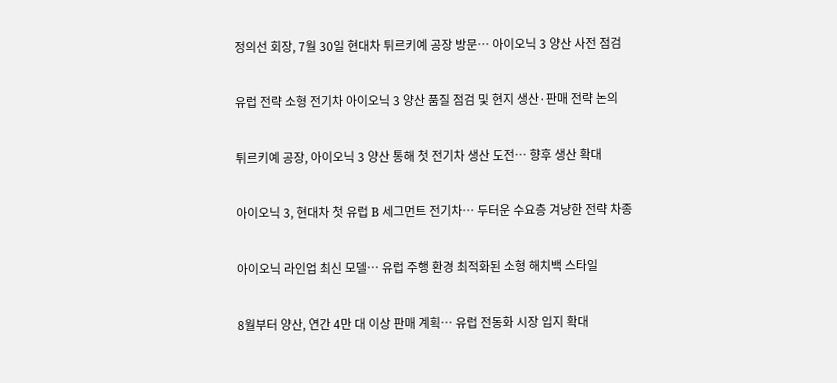정의선 회장, 7월 30일 현대차 튀르키예 공장 방문… 아이오닉 3 양산 사전 점검

유럽 전략 소형 전기차 아이오닉 3 양산 품질 점검 및 현지 생산·판매 전략 논의

튀르키예 공장, 아이오닉 3 양산 통해 첫 전기차 생산 도전… 향후 생산 확대

아이오닉 3, 현대차 첫 유럽 B 세그먼트 전기차… 두터운 수요층 겨냥한 전략 차종

아이오닉 라인업 최신 모델… 유럽 주행 환경 최적화된 소형 해치백 스타일

8월부터 양산, 연간 4만 대 이상 판매 계획… 유럽 전동화 시장 입지 확대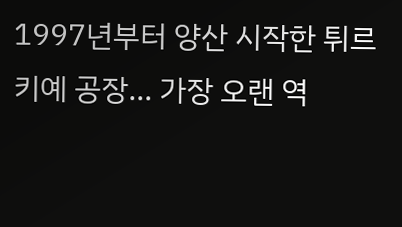1997년부터 양산 시작한 튀르키예 공장… 가장 오랜 역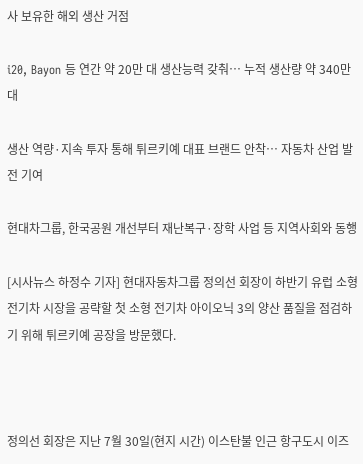사 보유한 해외 생산 거점

i20, Bayon 등 연간 약 20만 대 생산능력 갖춰… 누적 생산량 약 340만 대

생산 역량·지속 투자 통해 튀르키예 대표 브랜드 안착… 자동차 산업 발전 기여

현대차그룹, 한국공원 개선부터 재난복구·장학 사업 등 지역사회와 동행

[시사뉴스 하정수 기자] 현대자동차그룹 정의선 회장이 하반기 유럽 소형 전기차 시장을 공략할 첫 소형 전기차 아이오닉 3의 양산 품질을 점검하기 위해 튀르키예 공장을 방문했다.



정의선 회장은 지난 7월 30일(현지 시간) 이스탄불 인근 항구도시 이즈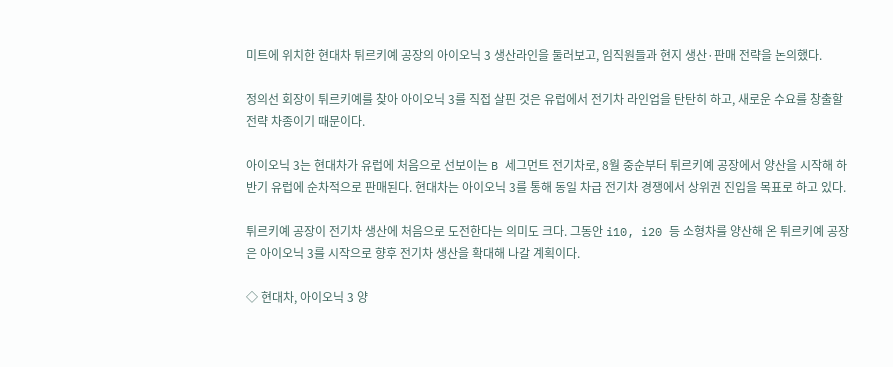미트에 위치한 현대차 튀르키예 공장의 아이오닉 3 생산라인을 둘러보고, 임직원들과 현지 생산·판매 전략을 논의했다.

정의선 회장이 튀르키예를 찾아 아이오닉 3를 직접 살핀 것은 유럽에서 전기차 라인업을 탄탄히 하고, 새로운 수요를 창출할 전략 차종이기 때문이다.

아이오닉 3는 현대차가 유럽에 처음으로 선보이는 B 세그먼트 전기차로, 8월 중순부터 튀르키예 공장에서 양산을 시작해 하반기 유럽에 순차적으로 판매된다. 현대차는 아이오닉 3를 통해 동일 차급 전기차 경쟁에서 상위권 진입을 목표로 하고 있다.

튀르키예 공장이 전기차 생산에 처음으로 도전한다는 의미도 크다. 그동안 i10, i20 등 소형차를 양산해 온 튀르키예 공장은 아이오닉 3를 시작으로 향후 전기차 생산을 확대해 나갈 계획이다.

◇ 현대차, 아이오닉 3 양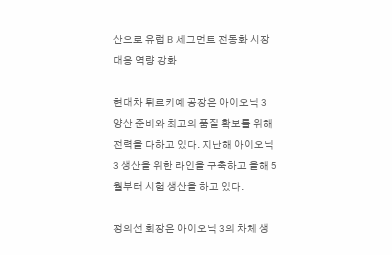산으로 유럽 B 세그먼트 전동화 시장 대응 역량 강화

현대차 튀르키예 공장은 아이오닉 3 양산 준비와 최고의 품질 확보를 위해 전력을 다하고 있다. 지난해 아이오닉 3 생산을 위한 라인을 구축하고 올해 5월부터 시험 생산을 하고 있다.

정의선 회장은 아이오닉 3의 차체 생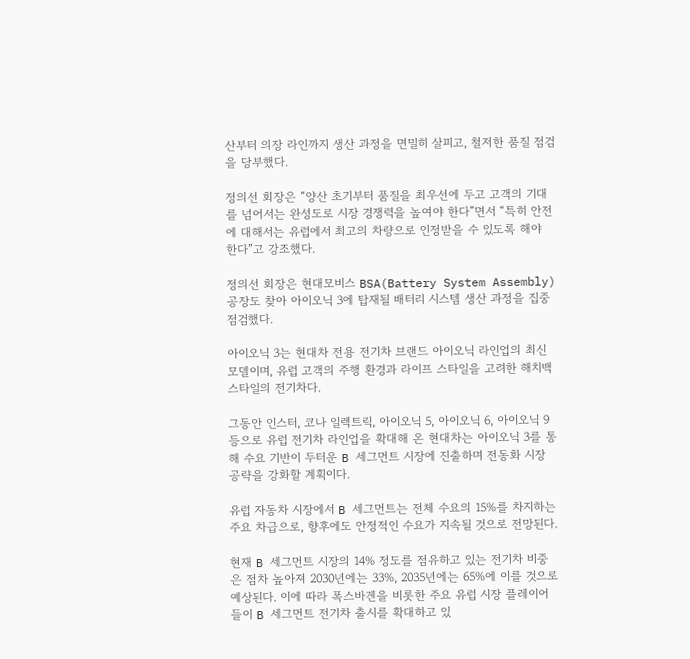산부터 의장 라인까지 생산 과정을 면밀히 살피고, 철저한 품질 점검을 당부했다.

정의선 회장은 “양산 초기부터 품질을 최우선에 두고 고객의 기대를 넘어서는 완성도로 시장 경쟁력을 높여야 한다”면서 “특히 안전에 대해서는 유럽에서 최고의 차량으로 인정받을 수 있도록 해야 한다”고 강조했다.

정의선 회장은 현대모비스 BSA(Battery System Assembly) 공장도 찾아 아이오닉 3에 탑재될 배터리 시스템 생산 과정을 집중 점검했다.

아이오닉 3는 현대차 전용 전기차 브랜드 아이오닉 라인업의 최신 모델이며, 유럽 고객의 주행 환경과 라이프 스타일을 고려한 해치백 스타일의 전기차다.

그동안 인스터, 코나 일렉트릭, 아이오닉 5, 아이오닉 6, 아이오닉 9 등으로 유럽 전기차 라인업을 확대해 온 현대차는 아이오닉 3를 통해 수요 기반이 두터운 B 세그먼트 시장에 진출하며 전동화 시장 공략을 강화할 계획이다.

유럽 자동차 시장에서 B 세그먼트는 전체 수요의 15%를 차지하는 주요 차급으로, 향후에도 안정적인 수요가 지속될 것으로 전망된다.

현재 B 세그먼트 시장의 14% 정도를 점유하고 있는 전기차 비중은 점차 높아져 2030년에는 33%, 2035년에는 65%에 이를 것으로 예상된다. 이에 따라 폭스바겐을 비롯한 주요 유럽 시장 플레이어들이 B 세그먼트 전기차 출시를 확대하고 있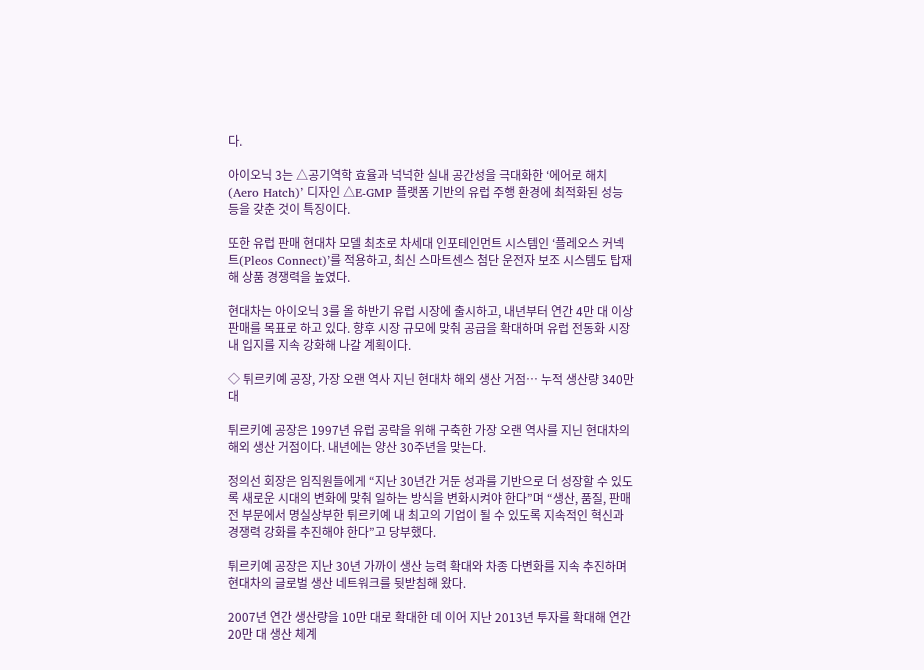다.

아이오닉 3는 △공기역학 효율과 넉넉한 실내 공간성을 극대화한 ‘에어로 해치(Aero Hatch)’ 디자인 △E-GMP 플랫폼 기반의 유럽 주행 환경에 최적화된 성능 등을 갖춘 것이 특징이다.

또한 유럽 판매 현대차 모델 최초로 차세대 인포테인먼트 시스템인 ‘플레오스 커넥트(Pleos Connect)’를 적용하고, 최신 스마트센스 첨단 운전자 보조 시스템도 탑재해 상품 경쟁력을 높였다.

현대차는 아이오닉 3를 올 하반기 유럽 시장에 출시하고, 내년부터 연간 4만 대 이상 판매를 목표로 하고 있다. 향후 시장 규모에 맞춰 공급을 확대하며 유럽 전동화 시장 내 입지를 지속 강화해 나갈 계획이다.

◇ 튀르키예 공장, 가장 오랜 역사 지닌 현대차 해외 생산 거점… 누적 생산량 340만 대

튀르키예 공장은 1997년 유럽 공략을 위해 구축한 가장 오랜 역사를 지닌 현대차의 해외 생산 거점이다. 내년에는 양산 30주년을 맞는다.

정의선 회장은 임직원들에게 “지난 30년간 거둔 성과를 기반으로 더 성장할 수 있도록 새로운 시대의 변화에 맞춰 일하는 방식을 변화시켜야 한다”며 “생산, 품질, 판매 전 부문에서 명실상부한 튀르키예 내 최고의 기업이 될 수 있도록 지속적인 혁신과 경쟁력 강화를 추진해야 한다”고 당부했다.

튀르키예 공장은 지난 30년 가까이 생산 능력 확대와 차종 다변화를 지속 추진하며 현대차의 글로벌 생산 네트워크를 뒷받침해 왔다.

2007년 연간 생산량을 10만 대로 확대한 데 이어 지난 2013년 투자를 확대해 연간 20만 대 생산 체계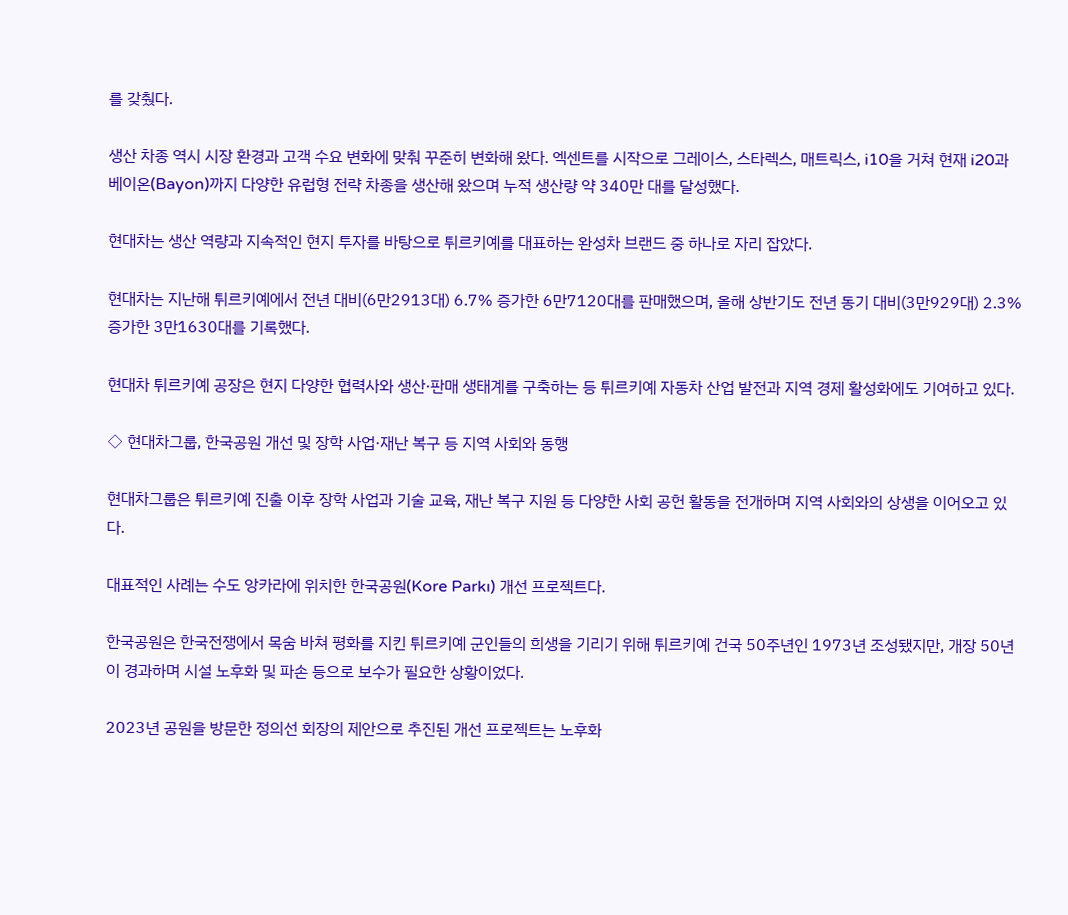를 갖췄다.

생산 차종 역시 시장 환경과 고객 수요 변화에 맞춰 꾸준히 변화해 왔다. 엑센트를 시작으로 그레이스, 스타렉스, 매트릭스, i10을 거쳐 현재 i20과 베이온(Bayon)까지 다양한 유럽형 전략 차종을 생산해 왔으며 누적 생산량 약 340만 대를 달성했다.

현대차는 생산 역량과 지속적인 현지 투자를 바탕으로 튀르키예를 대표하는 완성차 브랜드 중 하나로 자리 잡았다.

현대차는 지난해 튀르키예에서 전년 대비(6만2913대) 6.7% 증가한 6만7120대를 판매했으며, 올해 상반기도 전년 동기 대비(3만929대) 2.3% 증가한 3만1630대를 기록했다.

현대차 튀르키예 공장은 현지 다양한 협력사와 생산·판매 생태계를 구축하는 등 튀르키예 자동차 산업 발전과 지역 경제 활성화에도 기여하고 있다.

◇ 현대차그룹, 한국공원 개선 및 장학 사업·재난 복구 등 지역 사회와 동행

현대차그룹은 튀르키예 진출 이후 장학 사업과 기술 교육, 재난 복구 지원 등 다양한 사회 공헌 활동을 전개하며 지역 사회와의 상생을 이어오고 있다.

대표적인 사례는 수도 앙카라에 위치한 한국공원(Kore Parkı) 개선 프로젝트다.

한국공원은 한국전쟁에서 목숨 바쳐 평화를 지킨 튀르키예 군인들의 희생을 기리기 위해 튀르키예 건국 50주년인 1973년 조성됐지만, 개장 50년이 경과하며 시설 노후화 및 파손 등으로 보수가 필요한 상황이었다.

2023년 공원을 방문한 정의선 회장의 제안으로 추진된 개선 프로젝트는 노후화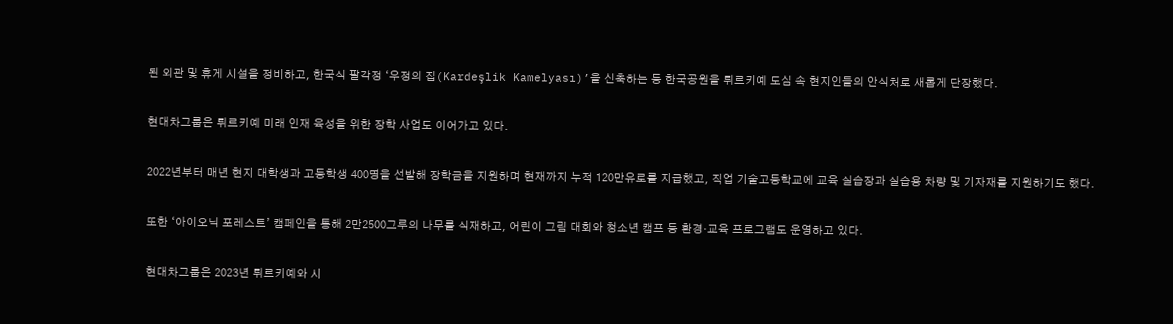된 외관 및 휴게 시설을 정비하고, 한국식 팔각정 ‘우정의 집(Kardeşlik Kamelyası)’을 신축하는 등 한국공원을 튀르키예 도심 속 현지인들의 안식처로 새롭게 단장했다.

현대차그룹은 튀르키예 미래 인재 육성을 위한 장학 사업도 이어가고 있다.

2022년부터 매년 현지 대학생과 고등학생 400명을 선발해 장학금을 지원하며 현재까지 누적 120만유로를 지급했고, 직업 기술고등학교에 교육 실습장과 실습용 차량 및 기자재를 지원하기도 했다.

또한 ‘아이오닉 포레스트’ 캠페인을 통해 2만2500그루의 나무를 식재하고, 어린이 그림 대회와 청소년 캠프 등 환경·교육 프로그램도 운영하고 있다.

현대차그룹은 2023년 튀르키예와 시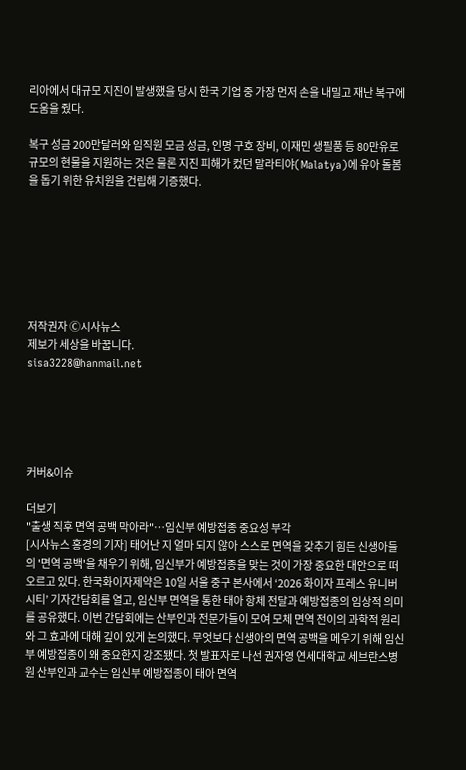리아에서 대규모 지진이 발생했을 당시 한국 기업 중 가장 먼저 손을 내밀고 재난 복구에 도움을 줬다.

복구 성금 200만달러와 임직원 모금 성금, 인명 구호 장비, 이재민 생필품 등 80만유로 규모의 현물을 지원하는 것은 물론 지진 피해가 컸던 말라티야(Malatya)에 유아 돌봄을 돕기 위한 유치원을 건립해 기증했다.







저작권자 Ⓒ시사뉴스
제보가 세상을 바꿉니다.
sisa3228@hanmail.net





커버&이슈

더보기
"출생 직후 면역 공백 막아라"…임신부 예방접종 중요성 부각
[시사뉴스 홍경의 기자] 태어난 지 얼마 되지 않아 스스로 면역을 갖추기 힘든 신생아들의 '면역 공백'을 채우기 위해, 임신부가 예방접종을 맞는 것이 가장 중요한 대안으로 떠오르고 있다. 한국화이자제약은 10일 서울 중구 본사에서 ‘2026 화이자 프레스 유니버시티’ 기자간담회를 열고, 임신부 면역을 통한 태아 항체 전달과 예방접종의 임상적 의미를 공유했다. 이번 간담회에는 산부인과 전문가들이 모여 모체 면역 전이의 과학적 원리와 그 효과에 대해 깊이 있게 논의했다. 무엇보다 신생아의 면역 공백을 메우기 위해 임신부 예방접종이 왜 중요한지 강조됐다. 첫 발표자로 나선 권자영 연세대학교 세브란스병원 산부인과 교수는 임신부 예방접종이 태아 면역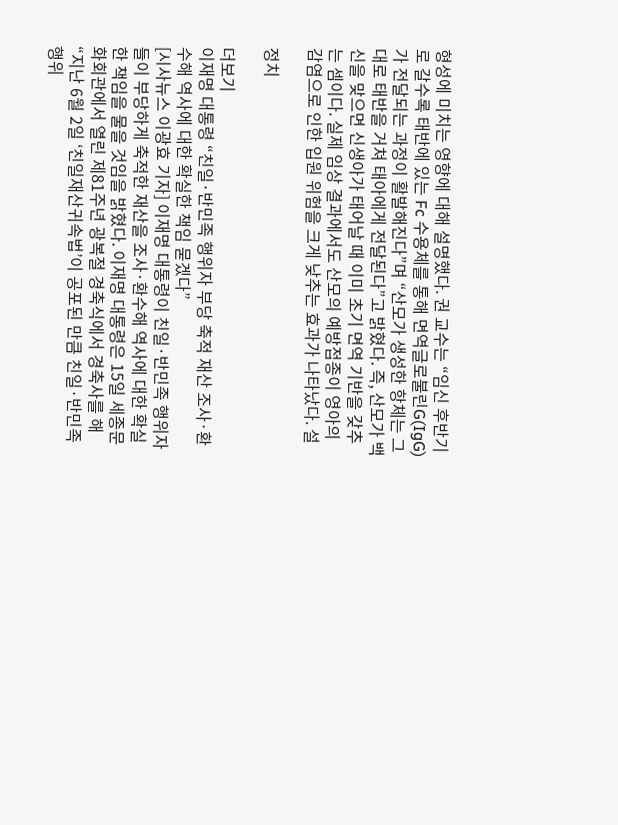형성에 미치는 영향에 대해 설명했다. 권 교수는 “임신 후반기로 갈수록 태반에 있는 Fc 수용체를 통해 면역글로불린G(IgG)가 전달되는 과정이 활발해진다”며 “산모가 생성한 항체는 그대로 태반을 거쳐 태아에게 전달된다”고 밝혔다. 즉, 산모가 백신을 맞으면 신생아가 태어날 때 이미 초기 면역 기반을 갖추는 셈이다. 실제 임상 결과에서도 산모의 예방접종이 영아의 감염으로 인한 입원 위험을 크게 낮추는 효과가 나타났다. 설

정치

더보기
이재명 대통령 “친일·반민족 행위자 부당 축적 재산 조사·환수해 역사에 대한 확실한 책임 묻겠다”
[시사뉴스 이광효 기자] 이재명 대통령이 친일·반민족 행위자들이 부당하게 축적한 재산을 조사·환수해 역사에 대한 확실한 책임을 물을 것임을 밝혔다. 이재명 대통령은 15일 세종문화회관에서 열린 제81주년 광복절 경축식에서 경축사를 해 “지난 6월 2일 ‘친일재산귀속법’이 공포된 만큼 친일·반민족 행위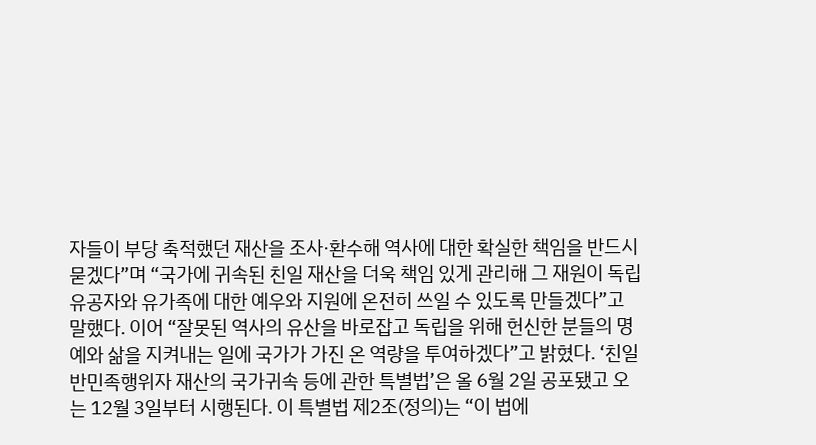자들이 부당 축적했던 재산을 조사·환수해 역사에 대한 확실한 책임을 반드시 묻겠다”며 “국가에 귀속된 친일 재산을 더욱 책임 있게 관리해 그 재원이 독립유공자와 유가족에 대한 예우와 지원에 온전히 쓰일 수 있도록 만들겠다”고 말했다. 이어 “잘못된 역사의 유산을 바로잡고 독립을 위해 헌신한 분들의 명예와 삶을 지켜내는 일에 국가가 가진 온 역량을 투여하겠다”고 밝혔다. ‘친일반민족행위자 재산의 국가귀속 등에 관한 특별법’은 올 6월 2일 공포됐고 오는 12월 3일부터 시행된다. 이 특별법 제2조(정의)는 “이 법에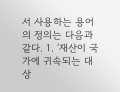서 사용하는 용어의 정의는 다음과 같다. 1. ‘재산이 국가에 귀속되는 대상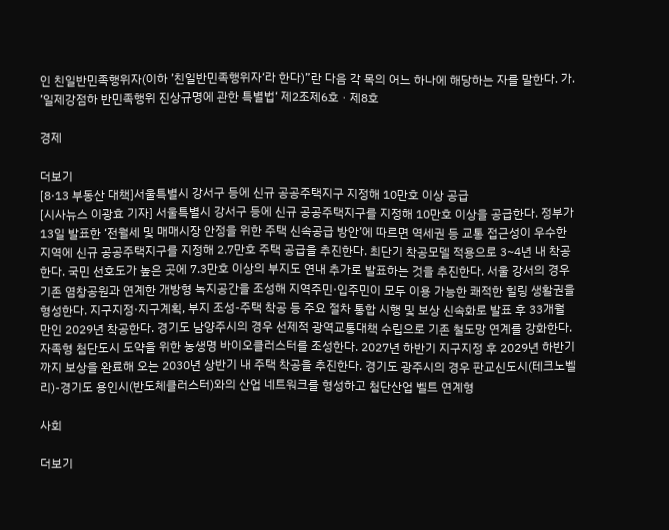인 친일반민족행위자(이하 ’친일반민족행위자‘라 한다)”란 다음 각 목의 어느 하나에 해당하는 자를 말한다. 가. ’일제강점하 반민족행위 진상규명에 관한 특별법‘ 제2조제6호ㆍ제8호

경제

더보기
[8·13 부동산 대책]서울특별시 강서구 등에 신규 공공주택지구 지정해 10만호 이상 공급
[시사뉴스 이광효 기자] 서울특별시 강서구 등에 신규 공공주택지구를 지정해 10만호 이상을 공급한다. 정부가 13일 발표한 ‘전월세 및 매매시장 안정을 위한 주택 신속공급 방안’에 따르면 역세권 등 교통 접근성이 우수한 지역에 신규 공공주택지구를 지정해 2.7만호 주택 공급을 추진한다. 최단기 착공모델 적용으로 3~4년 내 착공한다. 국민 선호도가 높은 곳에 7.3만호 이상의 부지도 연내 추가로 발표하는 것을 추진한다. 서울 강서의 경우 기존 염창공원과 연계한 개방형 녹지공간을 조성해 지역주민·입주민이 모두 이용 가능한 쾌적한 힐링 생활권을 형성한다. 지구지정·지구계획, 부지 조성-주택 착공 등 주요 절차 통합 시행 및 보상 신속화로 발표 후 33개월 만인 2029년 착공한다. 경기도 남양주시의 경우 선제적 광역교통대책 수립으로 기존 철도망 연계를 강화한다. 자족형 첨단도시 도약을 위한 농생명 바이오클러스터를 조성한다. 2027년 하반기 지구지정 후 2029년 하반기까지 보상을 완료해 오는 2030년 상반기 내 주택 착공을 추진한다. 경기도 광주시의 경우 판교신도시(테크노벨리)-경기도 용인시(반도체클러스터)와의 산업 네트워크를 형성하고 첨단산업 벨트 연계형

사회

더보기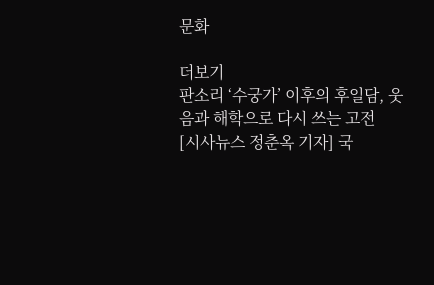문화

더보기
판소리 ‘수궁가’ 이후의 후일담, 웃음과 해학으로 다시 쓰는 고전
[시사뉴스 정춘옥 기자] 국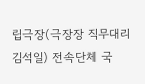립극장(극장장 직무대리 김석일) 전속단체 국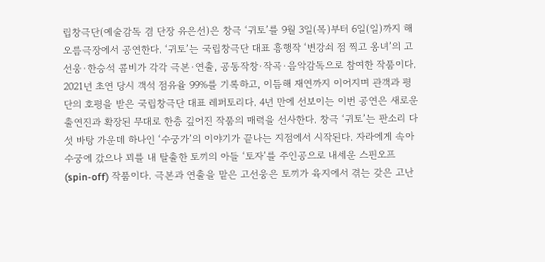립창극단(예술감독 겸 단장 유은선)은 창극 ‘귀토’를 9월 3일(목)부터 6일(일)까지 해오름극장에서 공연한다. ‘귀토’는 국립창극단 대표 흥행작 ‘변강쇠 점 찍고 옹녀’의 고선웅·한승석 콤비가 각각 극본·연출, 공동작창·작곡·음악감독으로 참여한 작품이다. 2021년 초연 당시 객석 점유율 99%를 기록하고, 이듬해 재연까지 이어지며 관객과 평단의 호평을 받은 국립창극단 대표 레퍼토리다. 4년 만에 선보이는 이번 공연은 새로운 출연진과 확장된 무대로 한층 깊어진 작품의 매력을 선사한다. 창극 ‘귀토’는 판소리 다섯 바탕 가운데 하나인 ‘수궁가’의 이야기가 끝나는 지점에서 시작된다. 자라에게 속아 수궁에 갔으나 꾀를 내 탈출한 토끼의 아들 ‘토자’를 주인공으로 내세운 스핀오프(spin-off) 작품이다. 극본과 연출을 맡은 고선웅은 토끼가 육지에서 겪는 갖은 고난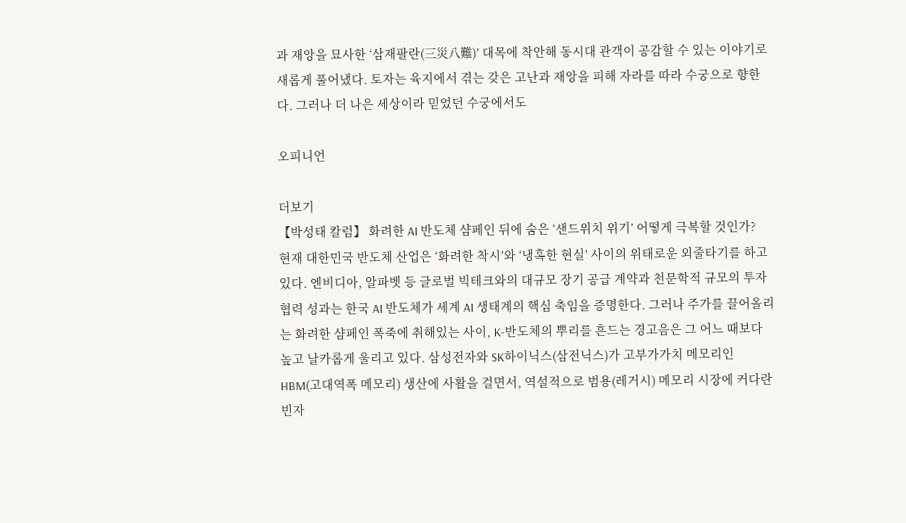과 재앙을 묘사한 ‘삼재팔란(三災八難)’ 대목에 착안해 동시대 관객이 공감할 수 있는 이야기로 새롭게 풀어냈다. 토자는 육지에서 겪는 갖은 고난과 재앙을 피해 자라를 따라 수궁으로 향한다. 그러나 더 나은 세상이라 믿었던 수궁에서도

오피니언

더보기
【박성태 칼럼】 화려한 AI 반도체 샴페인 뒤에 숨은 ‘샌드위치 위기’ 어떻게 극복할 것인가?
현재 대한민국 반도체 산업은 ‘화려한 착시’와 ‘냉혹한 현실’ 사이의 위태로운 외줄타기를 하고 있다. 엔비디아, 알파벳 등 글로벌 빅테크와의 대규모 장기 공급 계약과 천문학적 규모의 투자 협력 성과는 한국 AI 반도체가 세계 AI 생태계의 핵심 축임을 증명한다. 그러나 주가를 끌어올리는 화려한 샴페인 폭죽에 취해있는 사이, K-반도체의 뿌리를 흔드는 경고음은 그 어느 때보다 높고 날카롭게 울리고 있다. 삼성전자와 SK하이닉스(삼전닉스)가 고부가가치 메모리인 HBM(고대역폭 메모리) 생산에 사활을 걸면서, 역설적으로 범용(레거시) 메모리 시장에 커다란 빈자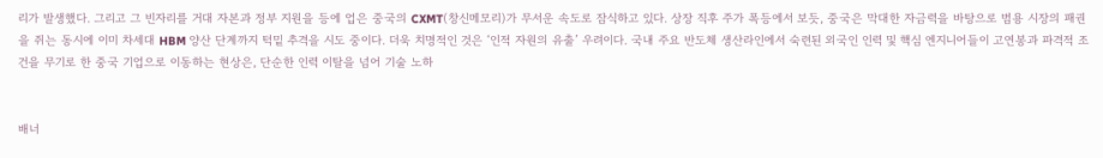리가 발생했다. 그리고 그 빈자리를 거대 자본과 정부 지원을 등에 업은 중국의 CXMT(창신메모리)가 무서운 속도로 잠식하고 있다. 상장 직후 주가 폭등에서 보듯, 중국은 막대한 자금력을 바탕으로 범용 시장의 패권을 쥐는 동시에 이미 차세대 HBM 양산 단계까지 턱밑 추격을 시도 중이다. 더욱 치명적인 것은 ‘인적 자원의 유출’ 우려이다. 국내 주요 반도체 생산라인에서 숙련된 외국인 인력 및 핵심 엔지니어들이 고연봉과 파격적 조건을 무기로 한 중국 기업으로 이동하는 현상은, 단순한 인력 이탈을 넘어 기술 노하


배너